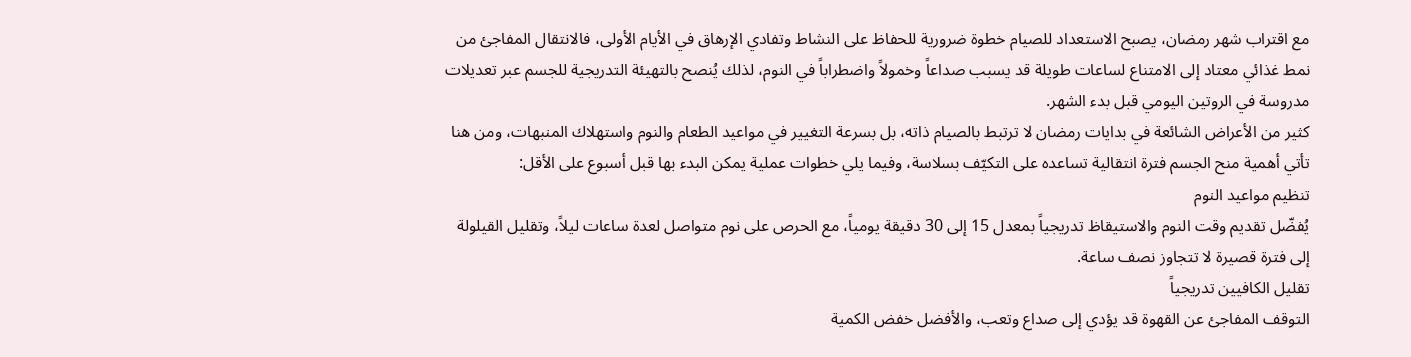مع اقتراب شهر رمضان، يصبح الاستعداد للصيام خطوة ضرورية للحفاظ على النشاط وتفادي الإرهاق في الأيام الأولى، فالانتقال المفاجئ من نمط غذائي معتاد إلى الامتناع لساعات طويلة قد يسبب صداعاً وخمولاً واضطراباً في النوم، لذلك يُنصح بالتهيئة التدريجية للجسم عبر تعديلات مدروسة في الروتين اليومي قبل بدء الشهر.
كثير من الأعراض الشائعة في بدايات رمضان لا ترتبط بالصيام ذاته، بل بسرعة التغيير في مواعيد الطعام والنوم واستهلاك المنبهات، ومن هنا تأتي أهمية منح الجسم فترة انتقالية تساعده على التكيّف بسلاسة، وفيما يلي خطوات عملية يمكن البدء بها قبل أسبوع على الأقل:
تنظيم مواعيد النوم
يُفضّل تقديم وقت النوم والاستيقاظ تدريجياً بمعدل 15 إلى 30 دقيقة يومياً، مع الحرص على نوم متواصل لعدة ساعات ليلاً، وتقليل القيلولة إلى فترة قصيرة لا تتجاوز نصف ساعة.
تقليل الكافيين تدريجياً
التوقف المفاجئ عن القهوة قد يؤدي إلى صداع وتعب، والأفضل خفض الكمية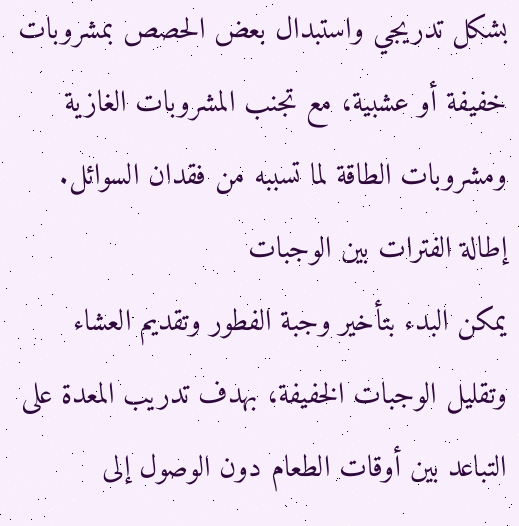بشكل تدريجي واستبدال بعض الحصص بمشروبات خفيفة أو عشبية، مع تجنب المشروبات الغازية ومشروبات الطاقة لما تسببه من فقدان السوائل.
إطالة الفترات بين الوجبات
يمكن البدء بتأخير وجبة الفطور وتقديم العشاء وتقليل الوجبات الخفيفة، بهدف تدريب المعدة على التباعد بين أوقات الطعام دون الوصول إلى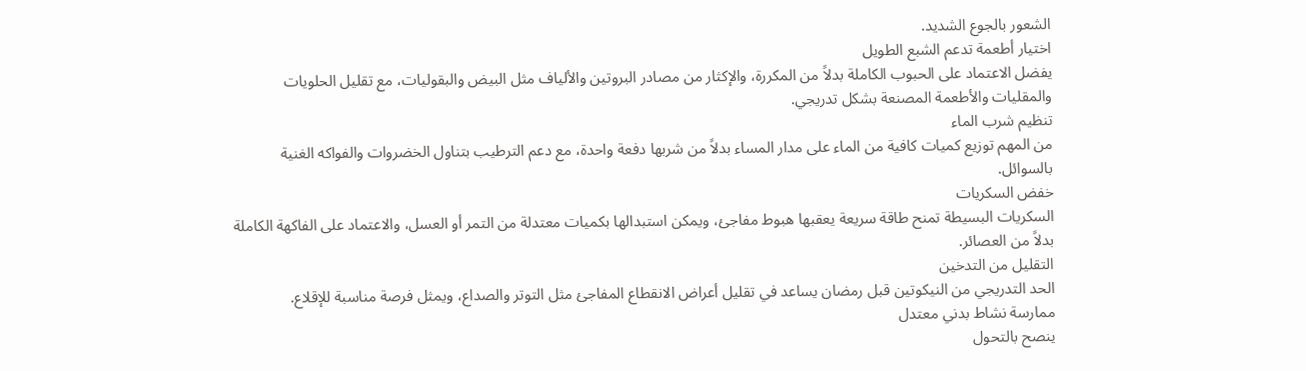الشعور بالجوع الشديد.
اختيار أطعمة تدعم الشبع الطويل
يفضل الاعتماد على الحبوب الكاملة بدلاً من المكررة، والإكثار من مصادر البروتين والألياف مثل البيض والبقوليات، مع تقليل الحلويات والمقليات والأطعمة المصنعة بشكل تدريجي.
تنظيم شرب الماء
من المهم توزيع كميات كافية من الماء على مدار المساء بدلاً من شربها دفعة واحدة، مع دعم الترطيب بتناول الخضروات والفواكه الغنية بالسوائل.
خفض السكريات
السكريات البسيطة تمنح طاقة سريعة يعقبها هبوط مفاجئ، ويمكن استبدالها بكميات معتدلة من التمر أو العسل، والاعتماد على الفاكهة الكاملة بدلاً من العصائر.
التقليل من التدخين
الحد التدريجي من النيكوتين قبل رمضان يساعد في تقليل أعراض الانقطاع المفاجئ مثل التوتر والصداع، ويمثل فرصة مناسبة للإقلاع.
ممارسة نشاط بدني معتدل
ينصح بالتحول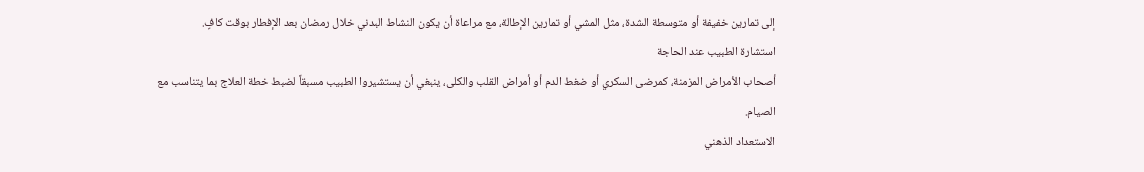إلى تمارين خفيفة أو متوسطة الشدة، مثل المشي أو تمارين الإطالة، مع مراعاة أن يكون النشاط البدني خلال رمضان بعد الإفطار بوقت كافٍ.
استشارة الطبيب عند الحاجة
أصحاب الأمراض المزمنة، كمرضى السكري أو ضغط الدم أو أمراض القلب والكلى، ينبغي أن يستشيروا الطبيب مسبقاً لضبط خطة العلاج بما يتناسب مع الصيام.
الاستعداد الذهني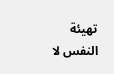تهيئة النفس لا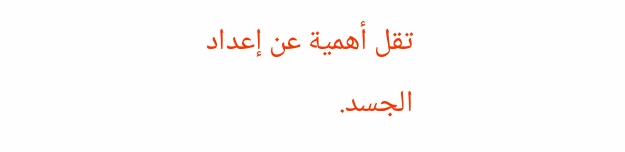تقل أهمية عن إعداد الجسد.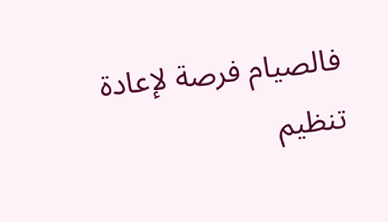فالصيام فرصة لإعادة تنظيم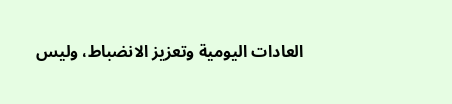العادات اليومية وتعزيز الانضباط، وليس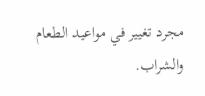مجرد تغيير في مواعيد الطعام والشراب.